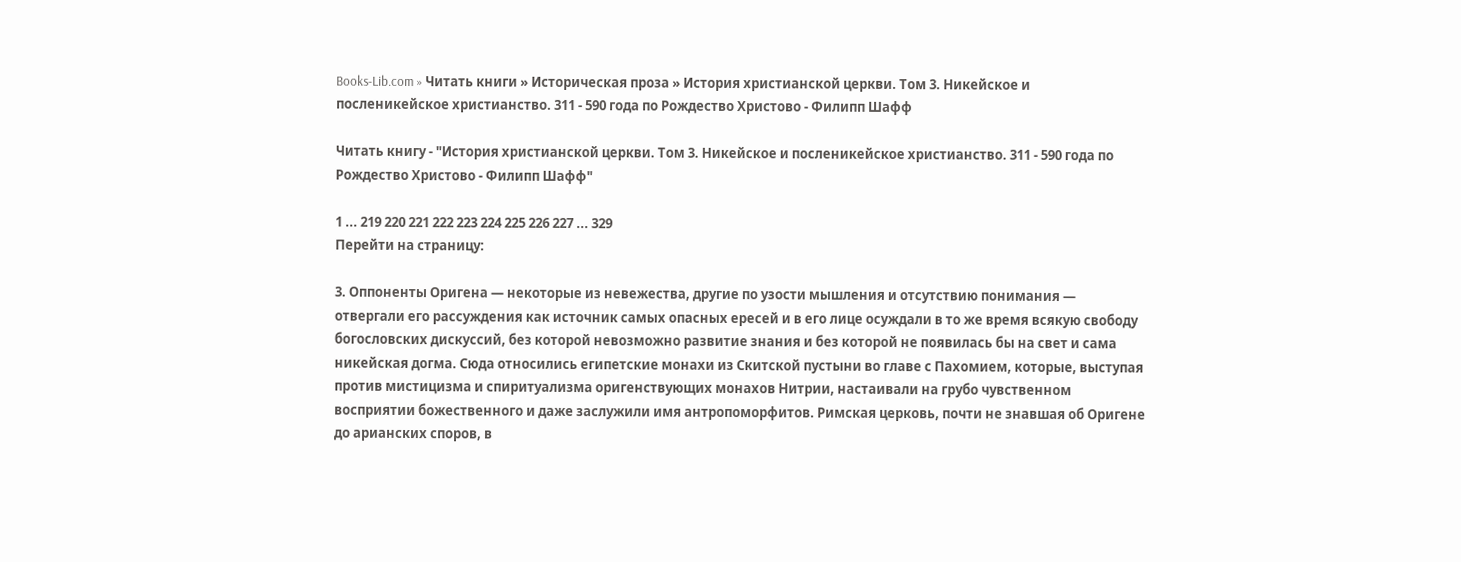Books-Lib.com » Читать книги » Историческая проза » История христианской церкви. Том 3. Никейское и посленикейское христианство. 311 - 590 года по Рождество Христово - Филипп Шафф

Читать книгу - "История христианской церкви. Том 3. Никейское и посленикейское христианство. 311 - 590 года по Рождество Христово - Филипп Шафф"

1 ... 219 220 221 222 223 224 225 226 227 ... 329
Перейти на страницу:

3. Оппоненты Оригена — некоторые из невежества, другие по узости мышления и отсутствию понимания — отвергали его рассуждения как источник самых опасных ересей и в его лице осуждали в то же время всякую свободу богословских дискуссий, без которой невозможно развитие знания и без которой не появилась бы на свет и сама никейская догма. Сюда относились египетские монахи из Скитской пустыни во главе с Пахомием, которые, выступая против мистицизма и спиритуализма оригенствующих монахов Нитрии, настаивали на грубо чувственном восприятии божественного и даже заслужили имя антропоморфитов. Римская церковь, почти не знавшая об Оригене до арианских споров, в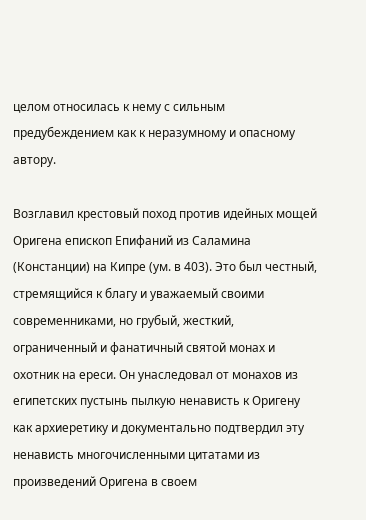целом относилась к нему с сильным предубеждением как к неразумному и опасному автору.

Возглавил крестовый поход против идейных мощей Оригена епископ Епифаний из Саламина (Констанции) на Кипре (ум. в 403). Это был честный, стремящийся к благу и уважаемый своими современниками, но грубый, жесткий, ограниченный и фанатичный святой монах и охотник на ереси. Он унаследовал от монахов из египетских пустынь пылкую ненависть к Оригену как архиеретику и документально подтвердил эту ненависть многочисленными цитатами из произведений Оригена в своем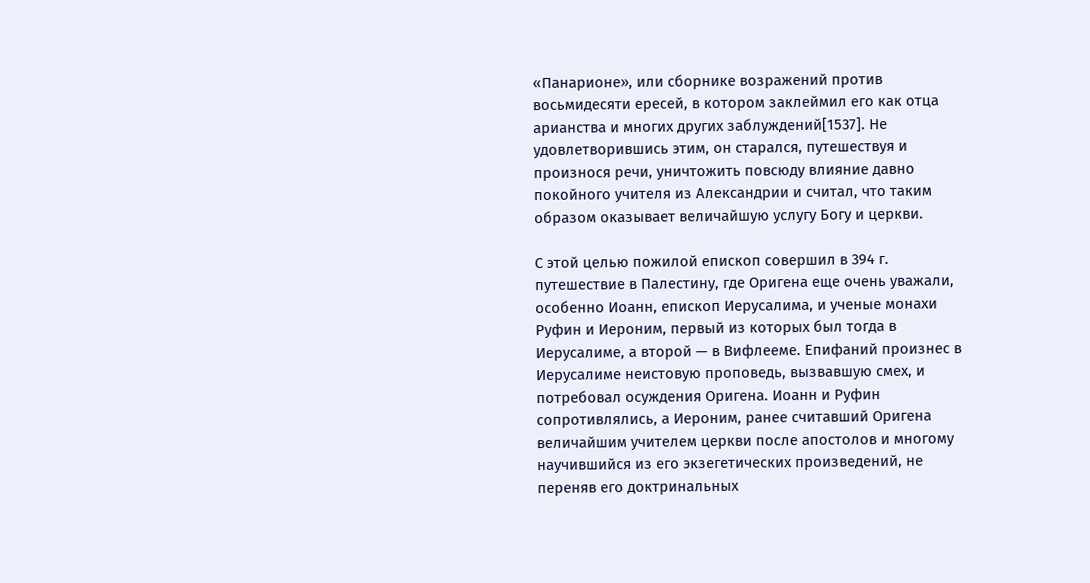«Панарионе», или сборнике возражений против восьмидесяти ересей, в котором заклеймил его как отца арианства и многих других заблуждений[1537]. Не удовлетворившись этим, он старался, путешествуя и произнося речи, уничтожить повсюду влияние давно покойного учителя из Александрии и считал, что таким образом оказывает величайшую услугу Богу и церкви.

С этой целью пожилой епископ совершил в 394 г. путешествие в Палестину, где Оригена еще очень уважали, особенно Иоанн, епископ Иерусалима, и ученые монахи Руфин и Иероним, первый из которых был тогда в Иерусалиме, а второй — в Вифлееме. Епифаний произнес в Иерусалиме неистовую проповедь, вызвавшую смех, и потребовал осуждения Оригена. Иоанн и Руфин сопротивлялись, а Иероним, ранее считавший Оригена величайшим учителем церкви после апостолов и многому научившийся из его экзегетических произведений, не переняв его доктринальных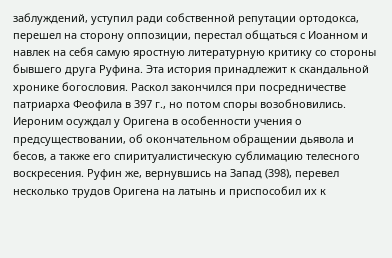заблуждений, уступил ради собственной репутации ортодокса, перешел на сторону оппозиции, перестал общаться с Иоанном и навлек на себя самую яростную литературную критику со стороны бывшего друга Руфина. Эта история принадлежит к скандальной хронике богословия. Раскол закончился при посредничестве патриарха Феофила в 397 г., но потом споры возобновились. Иероним осуждал у Оригена в особенности учения о предсуществовании, об окончательном обращении дьявола и бесов, а также его спиритуалистическую сублимацию телесного воскресения. Руфин же, вернувшись на Запад (398), перевел несколько трудов Оригена на латынь и приспособил их к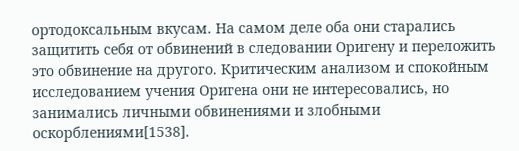ортодоксальным вкусам. На самом деле оба они старались защитить себя от обвинений в следовании Оригену и переложить это обвинение на другого. Критическим анализом и спокойным исследованием учения Оригена они не интересовались, но занимались личными обвинениями и злобными оскорблениями[1538].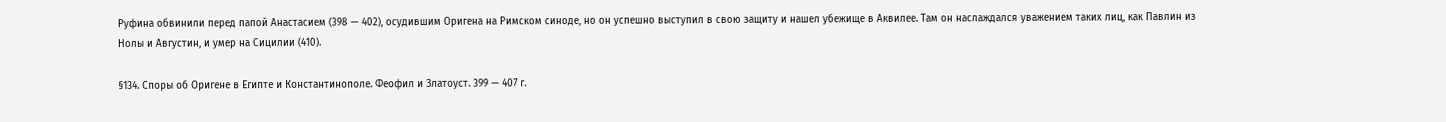Руфина обвинили перед папой Анастасием (398 — 402), осудившим Оригена на Римском синоде, но он успешно выступил в свою защиту и нашел убежище в Аквилее. Там он наслаждался уважением таких лиц, как Павлин из Нолы и Августин, и умер на Сицилии (410).

§134. Споры об Оригене в Египте и Константинополе. Феофил и Златоуст. 399 — 407 г.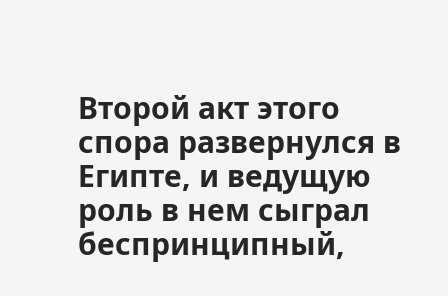Второй акт этого спора развернулся в Египте, и ведущую роль в нем сыграл беспринципный,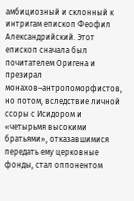амбициозный и склонный к интригам епископ Феофил Александрийский. Этот епископ сначала был почитателем Оригена и презирал монахов–антропоморфистов, но потом, вследствие личной ссоры с Исидором и «четырьмя высокими братьями», отказавшимися передать ему церковные фонды, стал оппонентом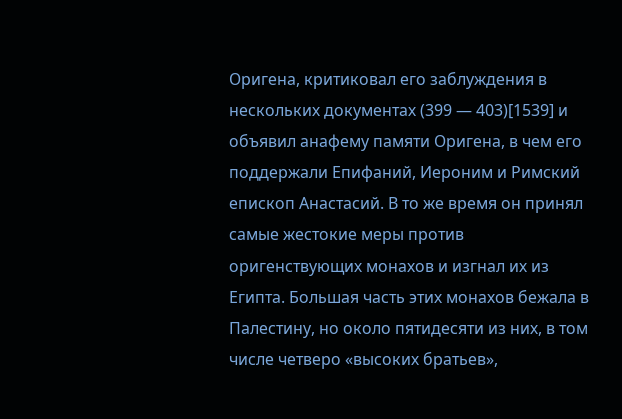Оригена, критиковал его заблуждения в нескольких документах (399 — 403)[1539] и объявил анафему памяти Оригена, в чем его поддержали Епифаний, Иероним и Римский епископ Анастасий. В то же время он принял самые жестокие меры против оригенствующих монахов и изгнал их из Египта. Большая часть этих монахов бежала в Палестину, но около пятидесяти из них, в том числе четверо «высоких братьев»,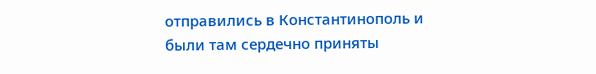отправились в Константинополь и были там сердечно приняты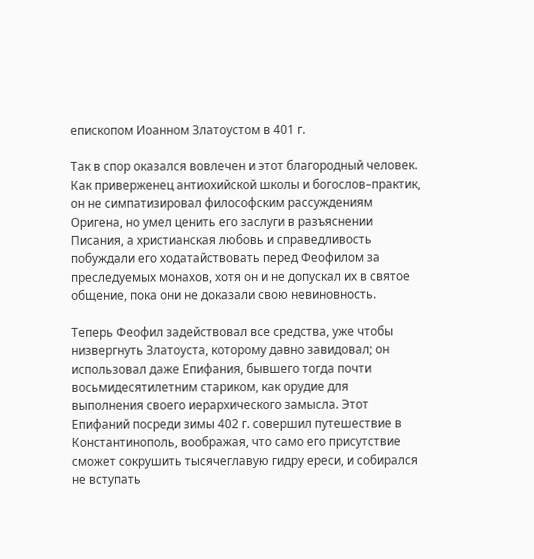епископом Иоанном Златоустом в 401 г.

Так в спор оказался вовлечен и этот благородный человек. Как приверженец антиохийской школы и богослов–практик, он не симпатизировал философским рассуждениям Оригена, но умел ценить его заслуги в разъяснении Писания, а христианская любовь и справедливость побуждали его ходатайствовать перед Феофилом за преследуемых монахов, хотя он и не допускал их в святое общение, пока они не доказали свою невиновность.

Теперь Феофил задействовал все средства, уже чтобы низвергнуть Златоуста, которому давно завидовал; он использовал даже Епифания, бывшего тогда почти восьмидесятилетним стариком, как орудие для выполнения своего иерархического замысла. Этот Епифаний посреди зимы 402 г. совершил путешествие в Константинополь, воображая, что само его присутствие сможет сокрушить тысячеглавую гидру ереси, и собирался не вступать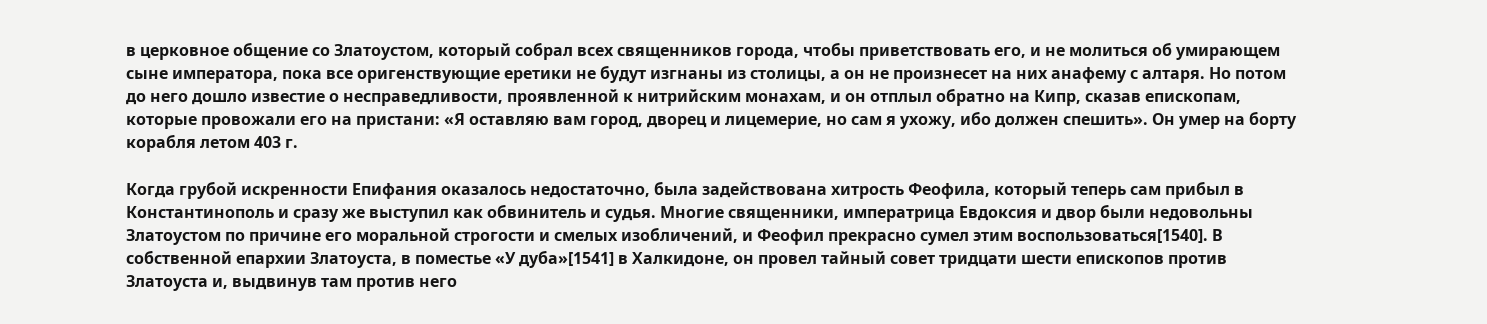в церковное общение со Златоустом, который собрал всех священников города, чтобы приветствовать его, и не молиться об умирающем сыне императора, пока все оригенствующие еретики не будут изгнаны из столицы, а он не произнесет на них анафему с алтаря. Но потом до него дошло известие о несправедливости, проявленной к нитрийским монахам, и он отплыл обратно на Кипр, сказав епископам, которые провожали его на пристани: «Я оставляю вам город, дворец и лицемерие, но сам я ухожу, ибо должен спешить». Он умер на борту корабля летом 403 г.

Когда грубой искренности Епифания оказалось недостаточно, была задействована хитрость Феофила, который теперь сам прибыл в Константинополь и сразу же выступил как обвинитель и судья. Многие священники, императрица Евдоксия и двор были недовольны Златоустом по причине его моральной строгости и смелых изобличений, и Феофил прекрасно сумел этим воспользоваться[1540]. В собственной епархии Златоуста, в поместье «У дуба»[1541] в Халкидоне, он провел тайный совет тридцати шести епископов против Златоуста и, выдвинув там против него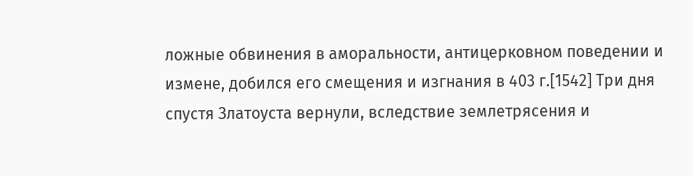ложные обвинения в аморальности, антицерковном поведении и измене, добился его смещения и изгнания в 403 г.[1542] Три дня спустя Златоуста вернули, вследствие землетрясения и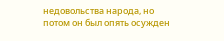недовольства народа, но потом он был опять осужден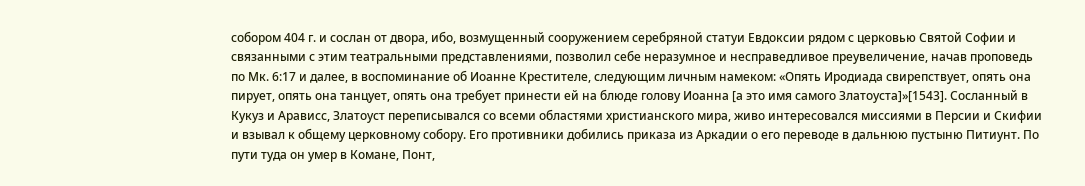собором 404 г. и сослан от двора, ибо, возмущенный сооружением серебряной статуи Евдоксии рядом с церковью Святой Софии и связанными с этим театральными представлениями, позволил себе неразумное и несправедливое преувеличение, начав проповедь по Мк. 6:17 и далее, в воспоминание об Иоанне Крестителе, следующим личным намеком: «Опять Иродиада свирепствует, опять она пирует, опять она танцует, опять она требует принести ей на блюде голову Иоанна [а это имя самого Златоуста]»[1543]. Сосланный в Кукуз и Арависс, Златоуст переписывался со всеми областями христианского мира, живо интересовался миссиями в Персии и Скифии и взывал к общему церковному собору. Его противники добились приказа из Аркадии о его переводе в дальнюю пустыню Питиунт. По пути туда он умер в Комане, Понт,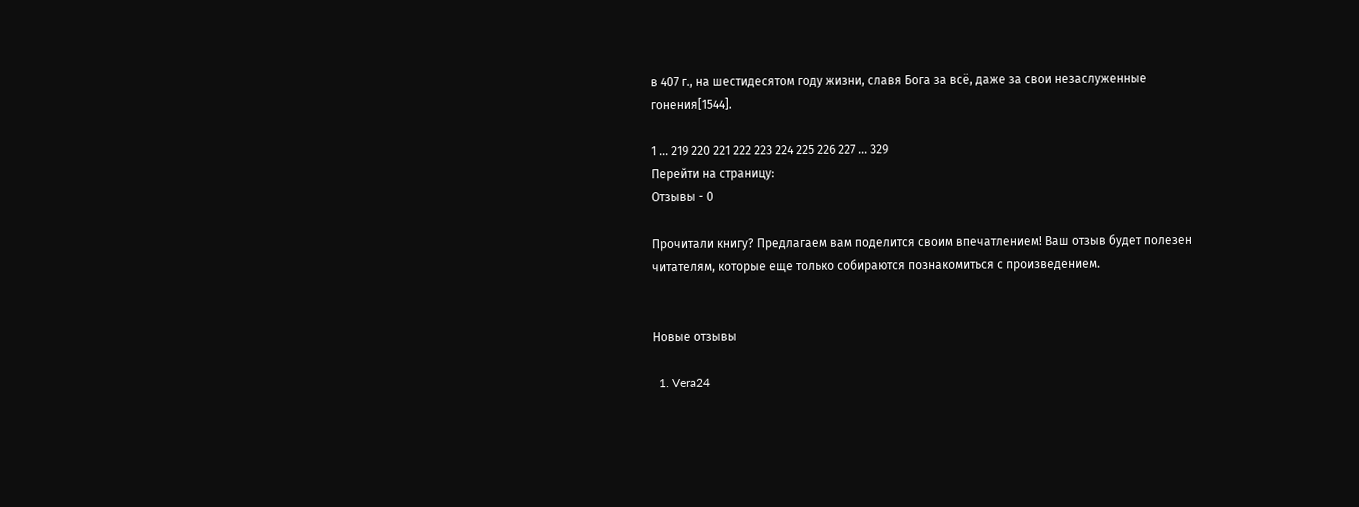в 407 г., на шестидесятом году жизни, славя Бога за всё, даже за свои незаслуженные гонения[1544].

1 ... 219 220 221 222 223 224 225 226 227 ... 329
Перейти на страницу:
Отзывы - 0

Прочитали книгу? Предлагаем вам поделится своим впечатлением! Ваш отзыв будет полезен читателям, которые еще только собираются познакомиться с произведением.


Новые отзывы

  1. Vera24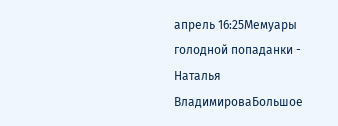апрель 16:25Мемуары голодной попаданки - Наталья ВладимироваБольшое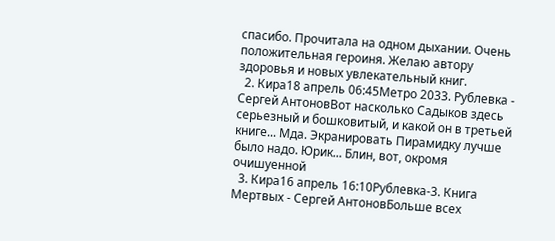спасибо. Прочитала на одном дыхании. Очень положительная героиня. Желаю автору здоровья и новых увлекательный книг.
  2. Кира18 апрель 06:45Метро 2033. Рублевка - Сергей АнтоновВот насколько Садыков здесь серьезный и бошковитый, и какой он в третьей книге... Мда. Экранировать Пирамидку лучше было надо. Юрик... Блин, вот, окромя очишуенной
  3. Кира16 апрель 16:10Рублевка-3. Книга Мертвых - Сергей АнтоновБольше всех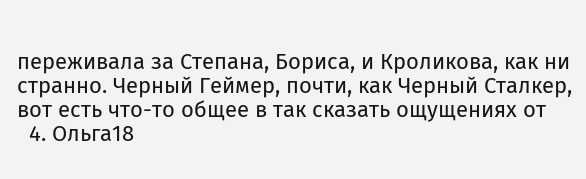переживала за Степана, Бориса, и Кроликова, как ни странно. Черный Геймер, почти, как Черный Сталкер, вот есть что-то общее в так сказать ощущениях от
  4. Ольга18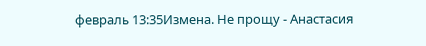февраль 13:35Измена. Не прощу - Анастасия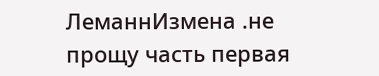ЛеманнИзмена .не прощу часть первая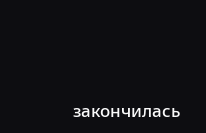закончилась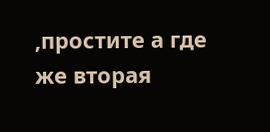,простите а где же вторая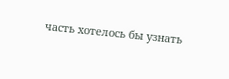часть хотелось бы узнать